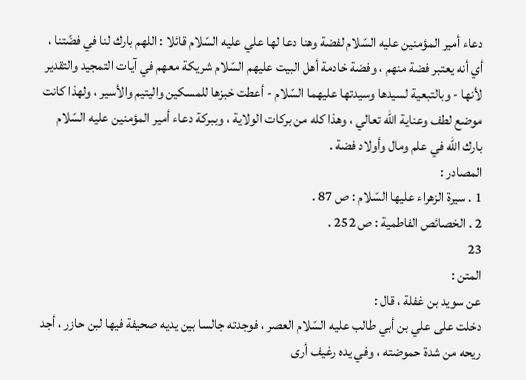دعاء أمير المؤمنين عليه السّلام لفضة وهنا دعا لها علي عليه السّلام قائلا : اللهم بارك لنا في فضّتنا ، أي أنه يعتبر فضة منهم ، وفضة خادمة أهل البيت عليهم السّلام شريكة معهم في آيات التمجيد والتقدير لأنها - وبالتبعية لسيدها وسيدتها عليهما السّلام - أعطت خبزها للمسكين واليتيم والأسير ، ولهذا كانت موضع لطف وعناية اللّه تعالي ، وهذا كله من بركات الولاية ، وببركة دعاء أمير المؤمنين عليه السّلام بارك اللّه في علم ومال وأولاد فضة .
المصادر :
1 . سيرة الزهراء عليها السّلام : ص 87 .
2 . الخصائص الفاطمية : ص 252 .
23
المتن :
عن سويد بن غفلة ، قال :
دخلت على علي بن أبي طالب عليه السّلام العصر ، فوجدته جالسا بين يديه صحيفة فيها لبن حازر ، أجد ريحه من شدة حموضته ، وفي يده رغيف أرى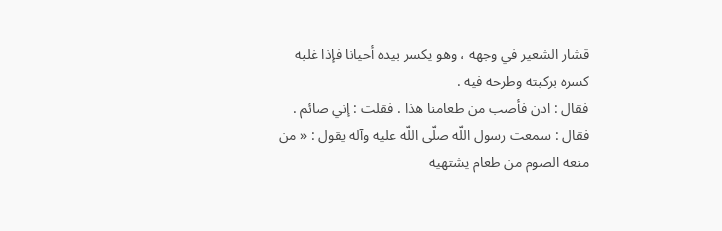قشار الشعير في وجهه ، وهو يكسر بيده أحيانا فإذا غلبه كسره بركبته وطرحه فيه .
فقال : ادن فأصب من طعامنا هذا . فقلت : إني صائم . فقال : سمعت رسول اللّه صلّى اللّه عليه وآله يقول : « من منعه الصوم من طعام يشتهيه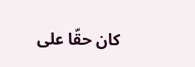كان حقّا على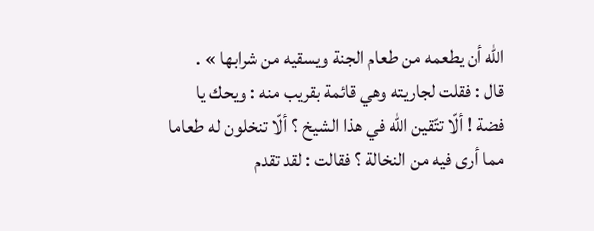اللّه أن يطعمه من طعام الجنة ويسقيه من شرابها » .
قال : فقلت لجاريته وهي قائمة بقريب منه : ويحك يا فضة ! ألّا تتّقين اللّه في هذا الشيخ ؟ ألّا تنخلون له طعاما مما أرى فيه من النخالة ؟ فقالت : لقد تقدم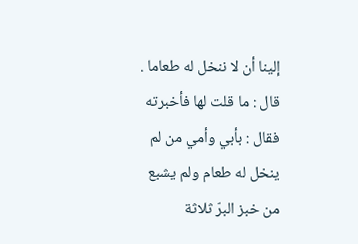إلينا أن لا ننخل له طعاما . قال : ما قلت لها فأخبرته فقال : بأبي وأمي من لم ينخل له طعام ولم يشبع من خبز البرّ ثلاثة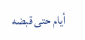أيام حتى قبضه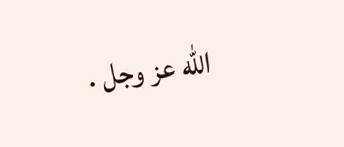اللّه عز وجل .